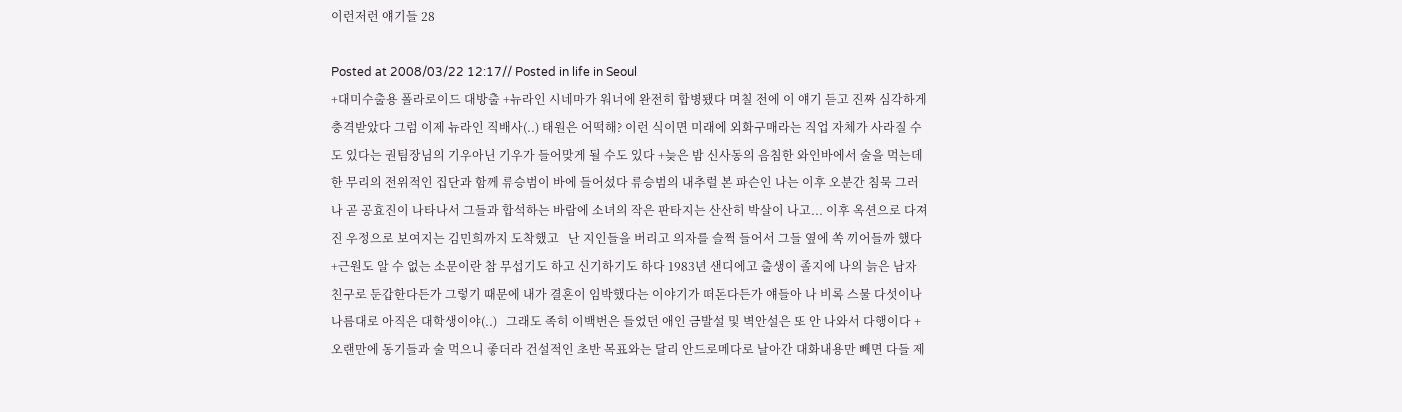이런저런 얘기들 28

Posted at 2008/03/22 12:17// Posted in life in Seoul
+대미수출용 폴라로이드 대방출 +뉴라인 시네마가 워너에 완전히 합병됐다 며칠 전에 이 얘기 듣고 진짜 심각하게 충격받았다 그럼 이제 뉴라인 직배사(..) 태원은 어떡해? 이런 식이면 미래에 외화구매라는 직업 자체가 사라질 수도 있다는 권팀장님의 기우아닌 기우가 들어맞게 될 수도 있다 +늦은 밤 신사동의 음침한 와인바에서 술을 먹는데 한 무리의 전위적인 집단과 함께 류승범이 바에 들어섰다 류승범의 내추럴 본 파슨인 나는 이후 오분간 침묵 그러나 곧 공효진이 나타나서 그들과 합석하는 바람에 소녀의 작은 판타지는 산산히 박살이 나고... 이후 옥션으로 다져진 우정으로 보여지는 김민희까지 도착했고   난 지인들을 버리고 의자를 슬쩍 들어서 그들 옆에 쏙 끼어들까 했다 +근원도 알 수 없는 소문이란 참 무섭기도 하고 신기하기도 하다 1983년 샌디에고 출생이 졸지에 나의 늙은 남자친구로 둔갑한다든가 그렇기 때문에 내가 결혼이 임박했다는 이야기가 떠돈다든가 얘들아 나 비록 스물 다섯이나 나름대로 아직은 대학생이야(..)   그래도 족히 이백번은 들었던 애인 금발설 및 벽안설은 또 안 나와서 다행이다 +오랜만에 동기들과 술 먹으니 좋더라 건설적인 초반 목표와는 달리 안드로메다로 날아간 대화내용만 빼면 다들 제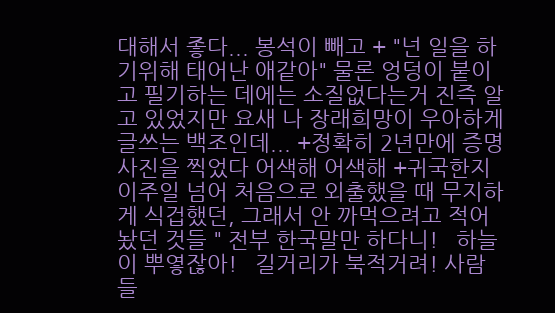대해서 좋다... 봉석이 빼고 + "넌 일을 하기위해 태어난 애같아" 물론 엉덩이 붙이고 필기하는 데에는 소질없다는거 진즉 알고 있었지만 요새 나 장래희망이 우아하게 글쓰는 백조인데... +정확히 2년만에 증명사진을 찍었다 어색해 어색해 +귀국한지 이주일 넘어 처음으로 외출했을 때 무지하게 식겁했던, 그래서 안 까먹으려고 적어놨던 것들 " 전부 한국말만 하다니!   하늘이 뿌옇잖아!   길거리가 북적거려! 사람들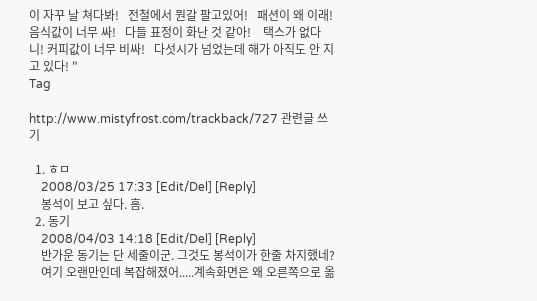이 자꾸 날 쳐다봐!   전철에서 뭔갈 팔고있어!   패션이 왜 이래! 음식값이 너무 싸!   다들 표정이 화난 것 같아!    택스가 없다니! 커피값이 너무 비싸!   다섯시가 넘었는데 해가 아직도 안 지고 있다! "
Tag

http://www.mistyfrost.com/trackback/727 관련글 쓰기

  1. ㅎㅁ
    2008/03/25 17:33 [Edit/Del] [Reply]
    봉석이 보고 싶다. 흠.
  2. 동기
    2008/04/03 14:18 [Edit/Del] [Reply]
    반가운 동기는 단 세줄이군. 그것도 봉석이가 한줄 차지했네?
    여기 오랜만인데 복잡해졌어.....계속화면은 왜 오른쪽으로 옮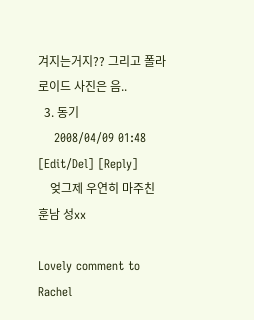겨지는거지?? 그리고 폴라로이드 사진은 음..
  3. 동기
    2008/04/09 01:48 [Edit/Del] [Reply]
    엊그제 우연히 마주친 훈남 성xx

Lovely comment to Rachel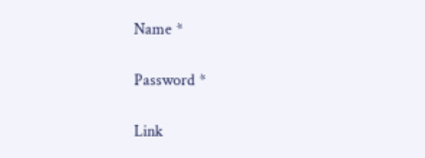Name *

Password *

Link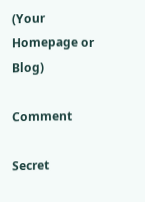(Your Homepage or Blog)

Comment

Secret